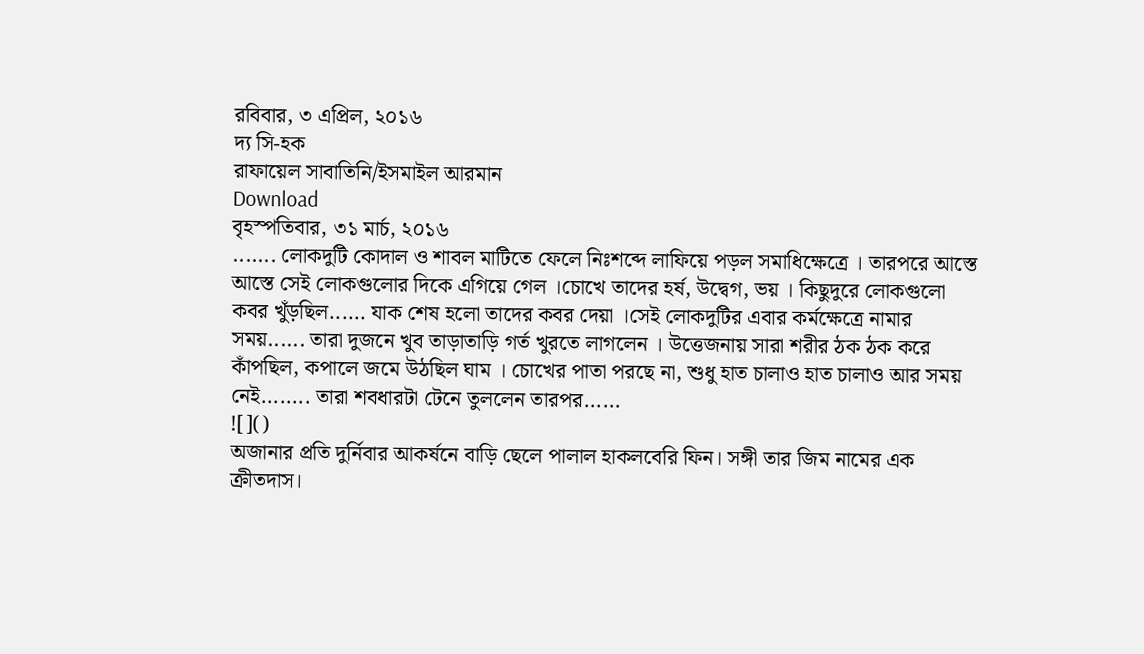রবিবার, ৩ এপ্রিল, ২০১৬
দ্য সি-হক
রাফায়েল সাবাতিনি/ইসমাইল আরমান
Download
বৃহস্পতিবার, ৩১ মার্চ, ২০১৬
....... লোকদুটি কোদাল ও শাবল মাটিতে ফেলে নিঃশব্দে লাফিয়ে পড়ল সমাধিক্ষেত্রে । তারপরে আস্তে আস্তে সেই লোকগুলোর দিকে এগিয়ে গেল ।চোখে তাদের হর্ষ, উদ্বেগ, ভয় । কিছুদুরে লোকগুলো কবর খুঁড়ছিল...... যাক শেষ হলো তাদের কবর দেয়া ।সেই লোকদুটির এবার কর্মক্ষেত্রে নামার সময়...... তারা দুজনে খুব তাড়াতাড়ি গর্ত খুরতে লাগলেন । উত্তেজনায় সারা শরীর ঠক ঠক করে কাঁপছিল, কপালে জমে উঠছিল ঘাম । চোখের পাতা পরছে না, শুধু হাত চালাও হাত চালাও আর সময় নেই........ তারা শবধারটা টেনে তুললেন তারপর......
![]()
অজানার প্রতি দুর্নিবার আকর্ষনে বাড়ি ছেলে পালাল হাকলবেরি ফিন। সঙ্গী তার জিম নামের এক ক্রীতদাস।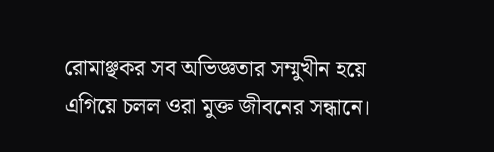রোমাঞ্ছকর সব অভিজ্ঞতার সম্মুখীন হয়ে এগিয়ে চলল ওরা মুক্ত জীবনের সন্ধানে।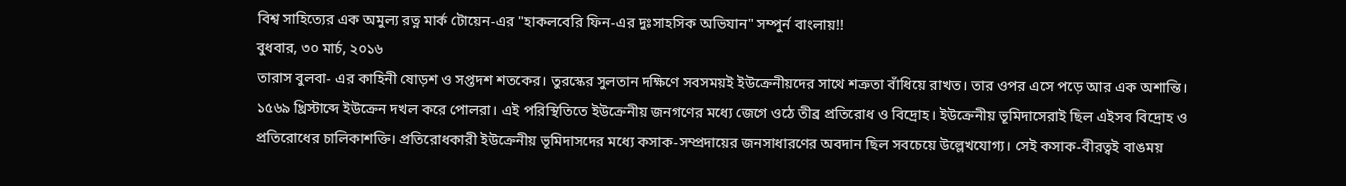বিশ্ব সাহিত্যের এক অমুল্য রত্ন মার্ক টোয়েন-এর "হাকলবেরি ফিন-এর দুঃসাহসিক অভিযান" সম্পুর্ন বাংলায়!!
বুধবার, ৩০ মার্চ, ২০১৬
তারাস বুলবা- এর কাহিনী ষোড়শ ও সপ্তদশ শতকের। তুরস্কের সুলতান দক্ষিণে সবসময়ই ইউক্রেনীয়দের সাথে শত্রুতা বাঁধিয়ে রাখত। তার ওপর এসে পড়ে আর এক অশান্তি। ১৫৬৯ খ্রিস্টাব্দে ইউক্রেন দখল করে পোলরা। এই পরিস্থিতিতে ইউক্রেনীয় জনগণের মধ্যে জেগে ওঠে তীব্র প্রতিরোধ ও বিদ্রোহ। ইউক্রেনীয় ভূমিদাসেরাই ছিল এইসব বিদ্রোহ ও প্রতিরোধের চালিকাশক্তি। প্রতিরোধকারী ইউক্রেনীয় ভূমিদাসদের মধ্যে কসাক-সম্প্রদায়ের জনসাধারণের অবদান ছিল সবচেয়ে উল্লেখযোগ্য। সেই কসাক-বীরত্বই বাঙময়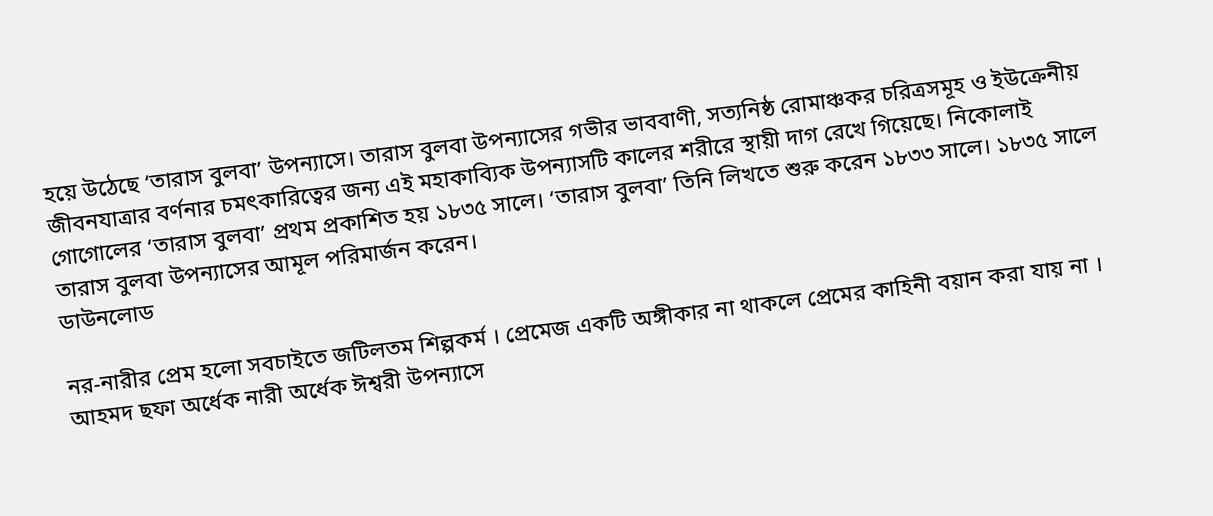হয়ে উঠেছে ‘তারাস বুলবা’ উপন্যাসে। তারাস বুলবা উপন্যাসের গভীর ভাববাণী, সত্যনিষ্ঠ রোমাঞ্চকর চরিত্রসমূহ ও ইউক্রেনীয় জীবনযাত্রার বর্ণনার চমৎকারিত্বের জন্য এই মহাকাব্যিক উপন্যাসটি কালের শরীরে স্থায়ী দাগ রেখে গিয়েছে। নিকোলাই গোগোলের ‘তারাস বুলবা’ প্রথম প্রকাশিত হয় ১৮৩৫ সালে। ‘তারাস বুলবা’ তিনি লিখতে শুরু করেন ১৮৩৩ সালে। ১৮৩৫ সালে তারাস বুলবা উপন্যাসের আমূল পরিমার্জন করেন।
ডাউনলোড

নর-নারীর প্রেম হলো সবচাইতে জটিলতম শিল্পকর্ম । প্রেমেজ একটি অঙ্গীকার না থাকলে প্রেমের কাহিনী বয়ান করা যায় না । আহমদ ছফা অর্ধেক নারী অর্ধেক ঈশ্বরী উপন্যাসে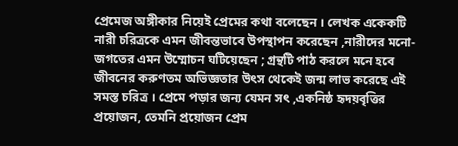প্রেমেজ অঙ্গীকার নিয়েই প্রেমের কথা বলেছেন । লেখক একেকটি নারী চরিত্রকে এমন জীবন্তভাবে উপস্থাপন করেছেন ,নারীদের মনো-জগতের এমন উম্মোচন ঘটিয়েছেন ; গ্রন্থটি পাঠ করলে মনে হবে জীবনের করুণতম অভিজ্ঞতার উৎস থেকেই জন্ম লাভ করেছে এই সমস্ত চরিত্র । প্রেমে পড়ার জন্য যেমন সৎ ,একনিষ্ঠ হৃদয়বৃত্তির প্রয়োজন, তেমনি প্রয়োজন প্রেম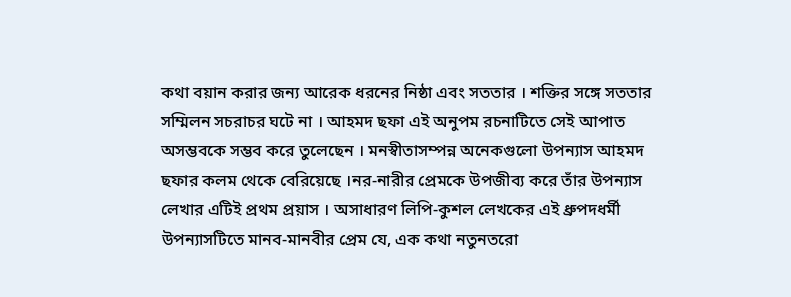কথা বয়ান করার জন্য আরেক ধরনের নিষ্ঠা এবং সততার । শক্তির সঙ্গে সততার সম্মিলন সচরাচর ঘটে না । আহমদ ছফা এই অনুপম রচনাটিতে সেই আপাত অসম্ভবকে সম্ভব করে তুলেছেন । মনস্বীতাসম্পন্ন অনেকগুলো উপন্যাস আহমদ ছফার কলম থেকে বেরিয়েছে ।নর-নারীর প্রেমকে উপজীব্য করে তাঁর উপন্যাস লেখার এটিই প্রথম প্রয়াস । অসাধারণ লিপি-কুশল লেখকের এই ধ্রুপদধর্মী উপন্যাসটিতে মানব-মানবীর প্রেম যে, এক কথা নতুনতরো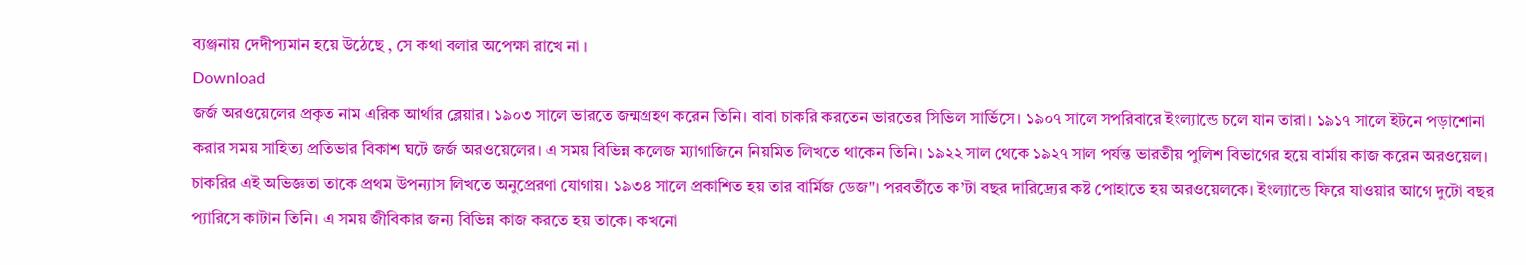ব্যঞ্জনায় দেদীপ্যমান হয়ে উঠেছে , সে কথা বলার অপেক্ষা রাখে না ।
Download
জর্জ অরওয়েলের প্রকৃত নাম এরিক আর্থার ব্লেয়ার। ১৯০৩ সালে ভারতে জন্মগ্রহণ করেন তিনি। বাবা চাকরি করতেন ভারতের সিভিল সার্ভিসে। ১৯০৭ সালে সপরিবারে ইংল্যান্ডে চলে যান তারা। ১৯১৭ সালে ইটনে পড়াশোনা করার সময় সাহিত্য প্রতিভার বিকাশ ঘটে জর্জ অরওয়েলের। এ সময় বিভিন্ন কলেজ ম্যাগাজিনে নিয়মিত লিখতে থাকেন তিনি। ১৯২২ সাল থেকে ১৯২৭ সাল পর্যন্ত ভারতীয় পুলিশ বিভাগের হয়ে বার্মায় কাজ করেন অরওয়েল। চাকরির এই অভিজ্ঞতা তাকে প্রথম উপন্যাস লিখতে অনুপ্রেরণা যোগায়। ১৯৩৪ সালে প্রকাশিত হয় তার বার্মিজ ডেজ"। পরবর্তীতে ক’টা বছর দারিদ্র্যের কষ্ট পোহাতে হয় অরওয়েলকে। ইংল্যান্ডে ফিরে যাওয়ার আগে দুটো বছর প্যারিসে কাটান তিনি। এ সময় জীবিকার জন্য বিভিন্ন কাজ করতে হয় তাকে। কখনো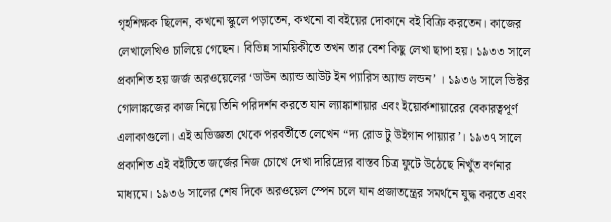গৃহশিক্ষক ছিলেন, কখনো স্কুলে পড়াতেন, কখনো বা বইয়ের দোকানে বই বিক্রি করতেন। কাজের লেখালেখিও চালিয়ে গেছেন। বিভিন্ন সাময়িকীতে তখন তার বেশ কিছু লেখা ছাপা হয়। ১৯৩৩ সালে প্রকাশিত হয় জর্জ অরওয়েলের ‘ডাউন অ্যান্ড আউট ইন প্যারিস অ্যান্ড লন্ডন’ । ১৯৩৬ সালে ভিক্টর গোলাঙ্কজের কাজ নিয়ে তিনি পরিদর্শন করতে যান ল্যাঙ্কাশায়ার এবং ইয়োর্কশায়ারের বেকারত্বপূর্ণ এলাকাগুলো। এই অভিজ্ঞতা থেকে পরবর্তীতে লেখেন “দ্য রোড টু উইগান পায়্যার’। ১৯৩৭ সালে প্রকাশিত এই বইটিতে জর্জের নিজ চোখে দেখা দারিদ্র্যের বাস্তব চিত্র ফুটে উঠেছে নিখুঁত বর্ণনার মাধ্যমে। ১৯৩৬ সালের শেষ দিকে অরওয়েল স্পেন চলে যান প্রজাতন্ত্রের সমর্থনে যুদ্ধ করতে এবং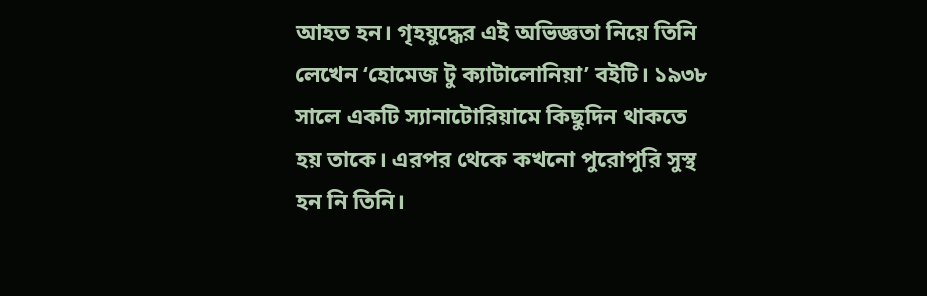আহত হন। গৃহযুদ্ধের এই অভিজ্ঞতা নিয়ে তিনি লেখেন ‘হোমেজ টু ক্যাটালোনিয়া’ বইটি। ১৯৩৮ সালে একটি স্যানাটোরিয়ামে কিছুদিন থাকতে হয় তাকে। এরপর থেকে কখনো পুরোপুরি সুস্থ হন নি তিনি।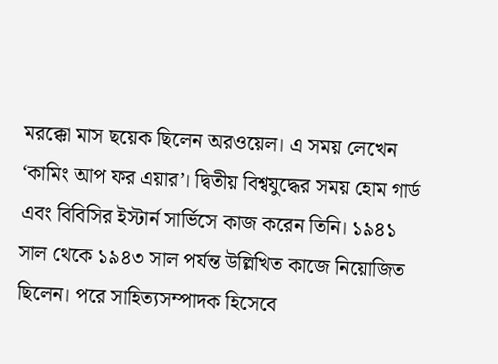মরক্কো মাস ছয়েক ছিলেন অরওয়েল। এ সময় লেখেন ‘কামিং আপ ফর এয়ার’। দ্বিতীয় বিশ্বযুদ্ধের সময় হোম গার্ড এবং বিবিসির ইস্টার্ন সার্ভিসে কাজ করেন তিনি। ১৯৪১ সাল থেকে ১৯৪৩ সাল পর্যন্ত উল্লিখিত কাজে নিয়োজিত ছিলেন। পরে সাহিত্যসম্পাদক হিসেবে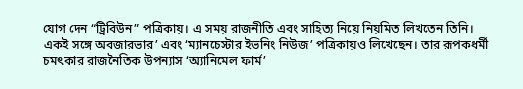যোগ দেন “ট্রিবিউন” পত্রিকায়। এ সময় রাজনীতি এবং সাহিত্য নিয়ে নিয়মিত লিখতেন তিনি। একই সঙ্গে অবজারভার’ এবং ‘ম্যানচেস্টার ইভনিং নিউজ’ পত্রিকায়ও লিখেছেন। তার রূপকধৰ্মী চমৎকার রাজনৈতিক উপন্যাস ‘অ্যানিমেল ফার্ম’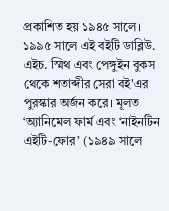প্রকাশিত হয় ১৯৪৫ সালে। ১৯৯৫ সালে এই বইটি ডাব্লিউ. এইচ. স্মিথ এবং পেঙ্গুইন বুকস থেকে শতাব্দীর সেরা বই'এর পুরস্কার অর্জন করে। মূলত ‘অ্যানিমেল ফার্ম এবং ‘নাইনটিন এইটি-ফোর’ (১৯৪৯ সালে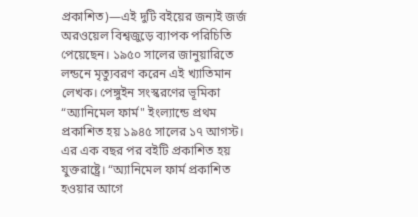প্রকাশিত)—এই দুটি বইয়ের জন্যই জর্জ অরওয়েল বিশ্বজুড়ে ব্যাপক পরিচিতি পেয়েছেন। ১৯৫০ সালের জানুয়ারিতে লন্ডনে মৃত্যুবরণ করেন এই খ্যাতিমান লেখক। পেঙ্গুইন সংস্করণের ভূমিকা “অ্যানিমেল ফার্ম" ইংল্যান্ডে প্রথম প্রকাশিত হয় ১৯৪৫ সালের ১৭ আগস্ট। এর এক বছর পর বইটি প্রকাশিত হয় যুক্তরাষ্ট্রে। “অ্যানিমেল ফার্ম প্রকাশিত হওয়ার আগে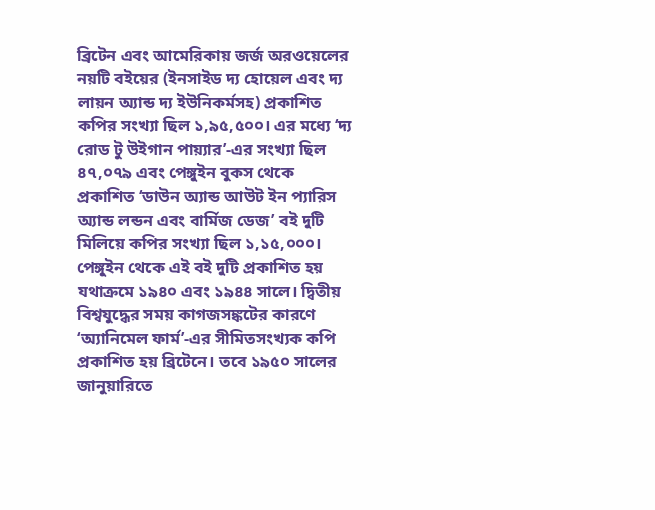ব্রিটেন এবং আমেরিকায় জর্জ অরওয়েলের নয়টি বইয়ের (ইনসাইড দ্য হোয়েল এবং দ্য লায়ন অ্যান্ড দ্য ইউনিকর্মসহ) প্রকাশিত কপির সংখ্যা ছিল ১,৯৫,৫০০। এর মধ্যে ‘দ্য রোড টু উইগান পায়্যার’-এর সংখ্যা ছিল ৪৭,০৭৯ এবং পেঙ্গুইন বুকস থেকে প্রকাশিত ‘ডাউন অ্যান্ড আউট ইন প্যারিস অ্যান্ড লন্ডন এবং বার্মিজ ডেজ’ বই দুটি মিলিয়ে কপির সংখ্যা ছিল ১,১৫,০০০। পেঙ্গুইন থেকে এই বই দুটি প্রকাশিত হয় যথাক্রমে ১৯৪০ এবং ১৯৪৪ সালে। দ্বিতীয় বিশ্বযুদ্ধের সময় কাগজসঙ্কটের কারণে ‘অ্যানিমেল ফার্ম’-এর সীমিতসংখ্যক কপি প্রকাশিত হয় ব্রিটেনে। তবে ১৯৫০ সালের জানুয়ারিতে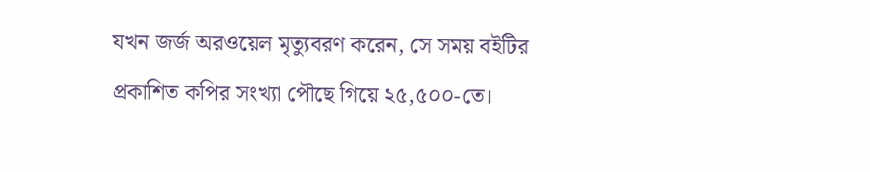যখন জর্জ অরওয়েল মৃত্যুবরণ করেন, সে সময় বইটির প্রকাশিত কপির সংখ্যা পৌছে গিয়ে ২৫,৫০০-তে।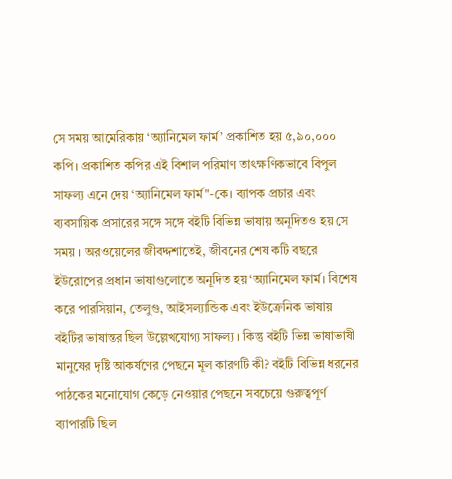সে সময় আমেরিকায় ‘অ্যানিমেল ফার্ম’ প্রকাশিত হয় ৫,৯০,০০০ কপি। প্রকাশিত কপির এই বিশাল পরিমাণ তাৎক্ষণিকভাবে বিপুল সাফল্য এনে দেয় ‘অ্যানিমেল ফার্ম"-কে। ব্যাপক প্রচার এবং ব্যবসায়িক প্রসারের সঙ্গে সঙ্গে বইটি বিভিন্ন ভাষায় অনূদিতও হয় সে সময় । অরওয়েলের জীবদ্দশাতেই, জীবনের শেষ কটি বছরে ইউরোপের প্রধান ভাষাগুলোতে অনূদিত হয় ‘অ্যানিমেল ফার্ম। বিশেষ করে পারসিয়ান, তেলুগু, আইসল্যান্ডিক এবং ইউক্রেনিক ভাষায় বইটির ভাষান্তর ছিল উল্লেখযোগ্য সাফল্য । কিন্তু বইটি ভিন্ন ভাষাভাষী মানুষের দৃষ্টি আকর্ষণের পেছনে মূল কারণটি কী? বইটি বিভিন্ন ধরনের পাঠকের মনোযোগ কেড়ে নেওয়ার পেছনে সবচেয়ে গুরুত্বপূর্ণ ব্যাপারটি ছিল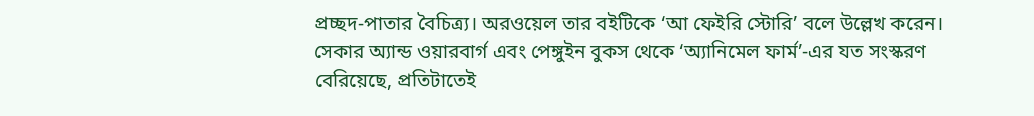প্রচ্ছদ-পাতার বৈচিত্র্য। অরওয়েল তার বইটিকে ‘আ ফেইরি স্টোরি’ বলে উল্লেখ করেন। সেকার অ্যান্ড ওয়ারবার্গ এবং পেঙ্গুইন বুকস থেকে ‘অ্যানিমেল ফার্ম’-এর যত সংস্করণ বেরিয়েছে, প্রতিটাতেই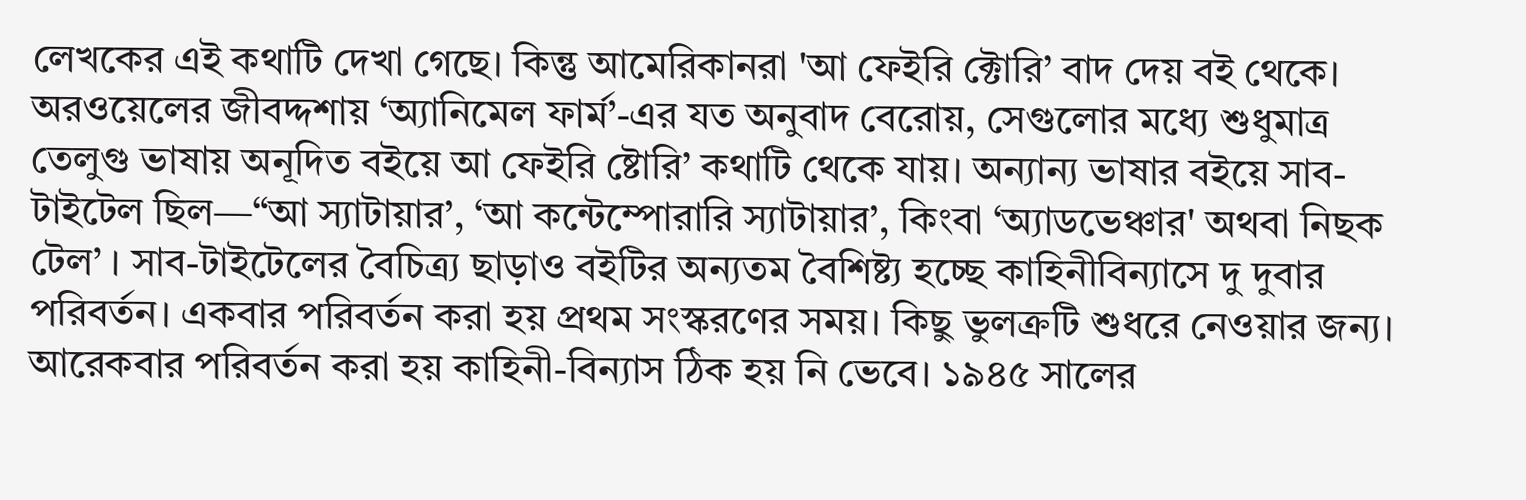লেখকের এই কথাটি দেখা গেছে। কিন্তু আমেরিকানরা 'আ ফেইরি ক্টোরি’ বাদ দেয় বই থেকে। অরওয়েলের জীবদ্দশায় ‘অ্যানিমেল ফার্ম’-এর যত অনুবাদ বেরোয়, সেগুলোর মধ্যে শুধুমাত্র তেলুগু ভাষায় অনূদিত বইয়ে আ ফেইরি ষ্টোরি’ কথাটি থেকে যায়। অন্যান্য ভাষার বইয়ে সাব-টাইটেল ছিল—“আ স্যাটায়ার’, ‘আ কন্টেম্পোরারি স্যাটায়ার’, কিংবা ‘অ্যাডভেঞ্চার' অথবা নিছক টেল’ । সাব-টাইটেলের বৈচিত্র্য ছাড়াও বইটির অন্যতম বৈশিষ্ট্য হচ্ছে কাহিনীবিন্যাসে দু দুবার পরিবর্তন। একবার পরিবর্তন করা হয় প্রথম সংস্করণের সময়। কিছু ভুলক্রটি শুধরে নেওয়ার জন্য। আরেকবার পরিবর্তন করা হয় কাহিনী-বিন্যাস ঠিক হয় নি ভেবে। ১৯৪৫ সালের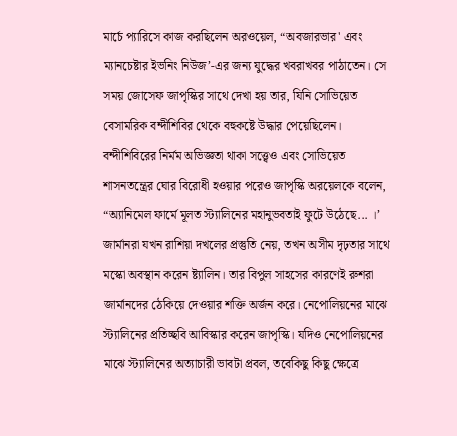মার্চে প্যারিসে কাজ করছিলেন অরওয়েল, “অবজারভার' এবং ম্যানচেষ্টার ইভনিং নিউজ’-এর জন্য যুদ্ধের খবরাখবর পাঠাতেন। সে সময় জোসেফ জাপৃস্কির সাথে দেখা হয় তার, যিনি সোভিয়েত বেসামরিক বন্দীশিবির থেকে বহুকষ্টে উদ্ধার পেয়েছিলেন। বন্দীশিবিরের নির্মম অভিজ্ঞতা থাকা সত্ত্বেও এবং সোভিয়েত শাসনতন্ত্রের ঘোর বিরোধী হওয়ার পরেও জাপৃস্কি অরয়েলকে বলেন, “অ্যানিমেল ফার্মে মূলত স্ট্যালিনের মহানুভবতাই ফুটে উঠেছে... ।’ জার্মানরা যখন রাশিয়া দখলের প্রস্তুতি নেয়, তখন অসীম দৃঢ়তার সাথে মস্কো অবস্থান করেন ষ্ট্যালিন। তার বিপুল সাহসের কারণেই রুশরা জার্মানদের ঠেকিয়ে দেওয়ার শক্তি অর্জন করে। নেপোলিয়নের মাঝে স্ট্যালিনের প্রতিচ্ছবি আবিস্কার করেন জাপৃস্কি। যদিও নেপোলিয়নের মাঝে স্ট্যালিনের অত্যাচারী ভাবটা প্রবল, তবেকিছু কিছু ক্ষেত্রে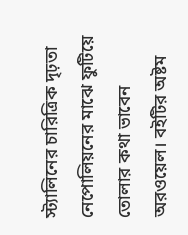স্ট্যালিনের চারিত্রিক দৃঢ়তা নেপোলিয়নের মাঝে ফুটিয়ে তোলার কথা ভাবেন অরওয়েল। বইটির অষ্টম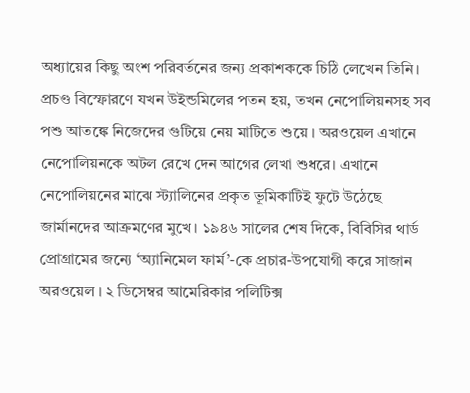অধ্যায়ের কিছু অংশ পরিবর্তনের জন্য প্রকাশককে চিঠি লেখেন তিনি। প্রচণ্ড বিস্ফোরণে যখন উইন্ডমিলের পতন হয়, তখন নেপোলিয়নসহ সব পশু আতঙ্কে নিজেদের গুটিয়ে নেয় মাটিতে শুয়ে । অরওয়েল এখানে নেপোলিয়নকে অটল রেখে দেন আগের লেখা শুধরে। এখানে নেপোলিয়নের মাঝে স্ট্যালিনের প্রকৃত ভূমিকাটিই ফুটে উঠেছে জার্মানদের আক্রমণের মুখে। ১৯৪৬ সালের শেষ দিকে, বিবিসির থার্ড প্রোগ্রামের জন্যে ‘অ্যানিমেল ফার্ম’-কে প্রচার-উপযোগী করে সাজান অরওয়েল । ২ ডিসেম্বর আমেরিকার পলিটিক্স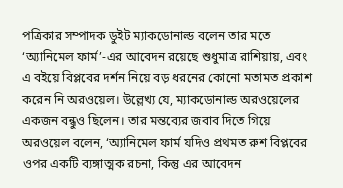পত্রিকার সম্পাদক ডুইট ম্যাকডোনাল্ড বলেন তার মতে ‘অ্যানিমেল ফার্ম’-এর আবেদন রয়েছে শুধুমাত্র রাশিয়ায়, এবং এ বইয়ে বিপ্লবের দর্শন নিয়ে বড় ধরনের কোনো মতামত প্রকাশ করেন নি অরওয়েল। উল্লেখ্য যে, ম্যাকডোনাল্ড অরওয়েলের একজন বন্ধুও ছিলেন। তার মন্তব্যের জবাব দিতে গিয়ে অরওয়েল বলেন, ‘অ্যানিমেল ফার্ম যদিও প্রথমত রুশ বিপ্লবের ওপর একটি ব্যঙ্গাত্মক রচনা, কিন্তু এর আবেদন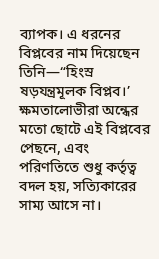ব্যাপক। এ ধরনের বিপ্লবের নাম দিয়েছেন তিনি—“হিংস্র ষড়যন্ত্রমূলক বিপ্লব।’ ক্ষমতালোভীরা অন্ধের মতো ছোটে এই বিপ্লবের পেছনে, এবং পরিণতিতে শুধু কর্তৃত্ব বদল হয়, সত্যিকারের সাম্য আসে না।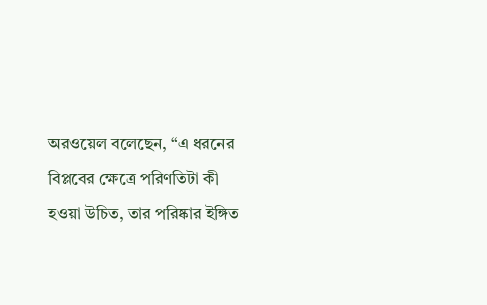অরওয়েল বলেছেন, “এ ধরনের বিপ্লবের ক্ষেত্রে পরিণতিটা কী হওয়া উচিত, তার পরিষ্কার ইঙ্গিত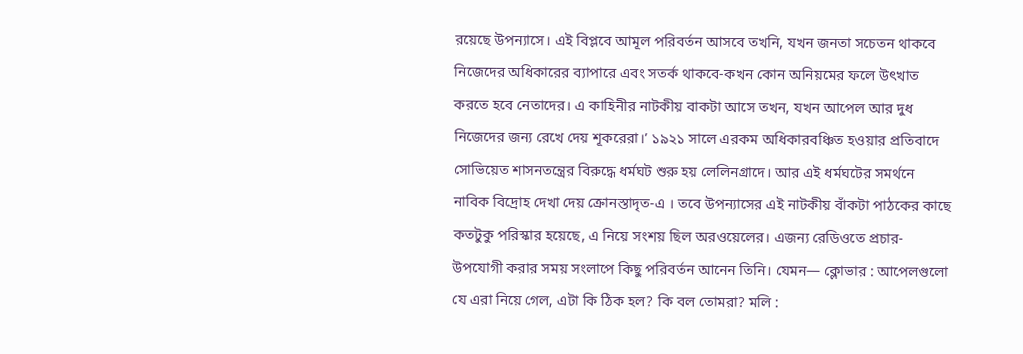রয়েছে উপন্যাসে। এই বিপ্লবে আমূল পরিবর্তন আসবে তখনি, যখন জনতা সচেতন থাকবে নিজেদের অধিকারের ব্যাপারে এবং সতর্ক থাকবে-কখন কোন অনিয়মের ফলে উৎখাত করতে হবে নেতাদের। এ কাহিনীর নাটকীয় বাকটা আসে তখন, যখন আপেল আর দুধ নিজেদের জন্য রেখে দেয় শূকরেরা।’ ১৯২১ সালে এরকম অধিকারবঞ্চিত হওয়ার প্রতিবাদে সোভিয়েত শাসনতন্ত্রের বিরুদ্ধে ধর্মঘট শুরু হয় লেলিনগ্রাদে। আর এই ধর্মঘটের সমর্থনে নাবিক বিদ্রোহ দেখা দেয় ক্রোনস্তাদৃত-এ । তবে উপন্যাসের এই নাটকীয় বাঁকটা পাঠকের কাছে কতটুকু পরিস্কার হয়েছে, এ নিয়ে সংশয় ছিল অরওয়েলের। এজন্য রেডিওতে প্রচার-উপযোগী করার সময় সংলাপে কিছু পরিবর্তন আনেন তিনি। যেমন— ক্লোভার : আপেলগুলো যে এরা নিয়ে গেল, এটা কি ঠিক হল? কি বল তোমরা? মলি :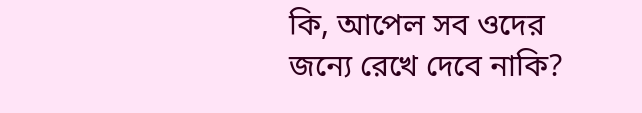কি, আপেল সব ওদের জন্যে রেখে দেবে নাকি?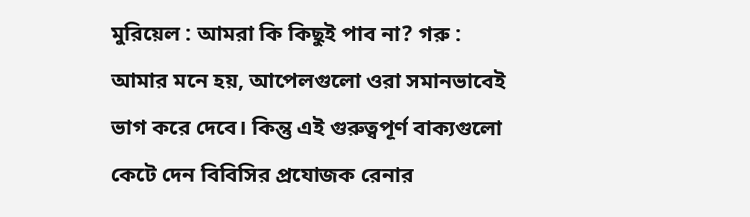মুরিয়েল : আমরা কি কিছুই পাব না? গরু : আমার মনে হয়, আপেলগুলো ওরা সমানভাবেই ভাগ করে দেবে। কিন্তু এই গুরুত্বপূর্ণ বাক্যগুলো কেটে দেন বিবিসির প্রযোজক রেনার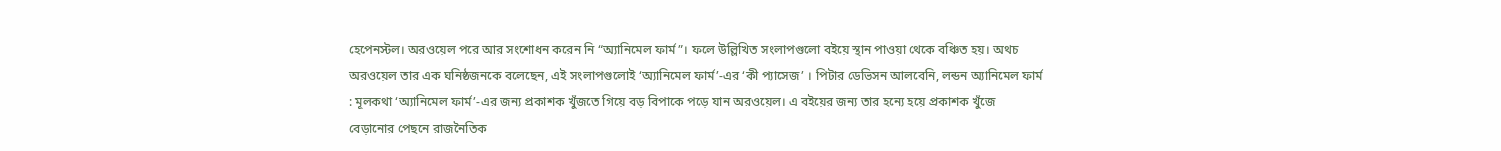হেপেনস্টল। অরওয়েল পরে আর সংশোধন করেন নি “অ্যানিমেল ফার্ম”। ফলে উল্লিখিত সংলাপগুলো বইয়ে স্থান পাওয়া থেকে বঞ্চিত হয়। অথচ অরওয়েল তার এক ঘনিষ্ঠজনকে বলেছেন, এই সংলাপগুলোই ‘অ্যানিমেল ফার্ম’-এর ‘কী প্যাসেজ’ । পিটার ডেভিসন আলবেনি, লন্ডন অ্যানিমেল ফার্ম : মূলকথা ‘অ্যানিমেল ফার্ম’-এর জন্য প্রকাশক খুঁজতে গিয়ে বড় বিপাকে পড়ে যান অরওয়েল। এ বইয়ের জন্য তার হন্যে হয়ে প্রকাশক খুঁজে বেড়ানোর পেছনে রাজনৈতিক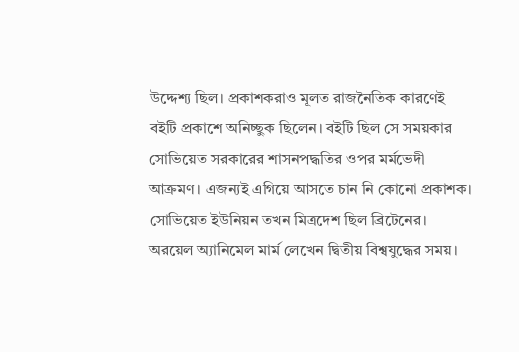উদ্দেশ্য ছিল। প্রকাশকরাও মূলত রাজনৈতিক কারণেই বইটি প্রকাশে অনিচ্ছুক ছিলেন। বইটি ছিল সে সময়কার সোভিয়েত সরকারের শাসনপদ্ধতির ওপর মর্মভেদী আক্রমণ। এজন্যই এগিয়ে আসতে চান নি কোনো প্রকাশক। সোভিয়েত ইউনিয়ন তখন মিত্রদেশ ছিল ব্রিটেনের। অরয়েল অ্যানিমেল মার্ম লেখেন দ্বিতীয় বিশ্বযুদ্ধের সময়।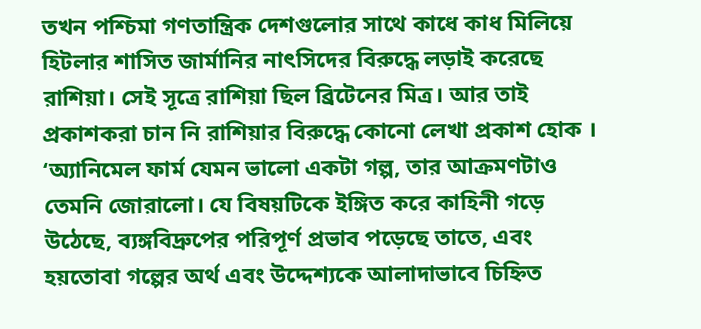তখন পশ্চিমা গণতান্ত্রিক দেশগুলোর সাথে কাধে কাধ মিলিয়ে হিটলার শাসিত জার্মানির নাৎসিদের বিরুদ্ধে লড়াই করেছে রাশিয়া। সেই সূত্রে রাশিয়া ছিল ব্রিটেনের মিত্র। আর তাই প্রকাশকরা চান নি রাশিয়ার বিরুদ্ধে কোনো লেখা প্রকাশ হোক । ‘অ্যানিমেল ফার্ম যেমন ভালো একটা গল্প, তার আক্রমণটাও তেমনি জোরালো। যে বিষয়টিকে ইঙ্গিত করে কাহিনী গড়ে উঠেছে, ব্যঙ্গবিদ্রুপের পরিপূর্ণ প্রভাব পড়েছে তাতে, এবং হয়তোবা গল্পের অর্থ এবং উদ্দেশ্যকে আলাদাভাবে চিহ্নিত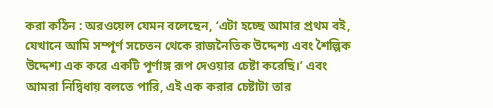করা কঠিন : অরওয়েল যেমন বলেছেন, ‘এটা হচ্ছে আমার প্রথম বই, যেখানে আমি সম্পূর্ণ সচেতন থেকে রাজনৈতিক উদ্দেশ্য এবং শৈল্পিক উদ্দেশ্য এক করে একটি পূর্ণাঙ্গ রূপ দেওয়ার চেষ্টা করেছি।’ এবং আমরা নিদ্বিধায় বলতে পারি, এই এক করার চেষ্টাটা তার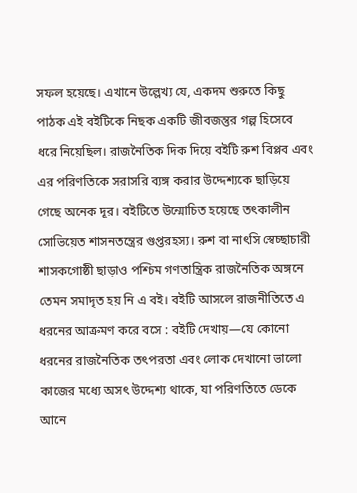সফল হয়েছে। এখানে উল্লেখ্য যে, একদম শুরুতে কিছু পাঠক এই বইটিকে নিছক একটি জীবজন্তুর গল্প হিসেবে ধরে নিয়েছিল। রাজনৈতিক দিক দিয়ে বইটি রুশ বিপ্লব এবং এর পরিণতিকে সরাসরি ব্যঙ্গ করার উদ্দেশ্যকে ছাড়িয়ে গেছে অনেক দূর। বইটিতে উন্মোচিত হয়েছে তৎকালীন সোভিয়েত শাসনতন্ত্রের গুপ্তরহস্য। রুশ বা নাৎসি স্বেচ্ছাচারী শাসকগোষ্ঠী ছাড়াও পশ্চিম গণতান্ত্রিক রাজনৈতিক অঙ্গনে তেমন সমাদৃত হয় নি এ বই। বইটি আসলে রাজনীতিতে এ ধরনের আক্রমণ করে বসে : বইটি দেখায়—যে কোনো ধরনের রাজনৈতিক তৎপরতা এবং লোক দেখানো ভালো কাজের মধ্যে অসৎ উদ্দেশ্য থাকে, যা পরিণতিতে ডেকে আনে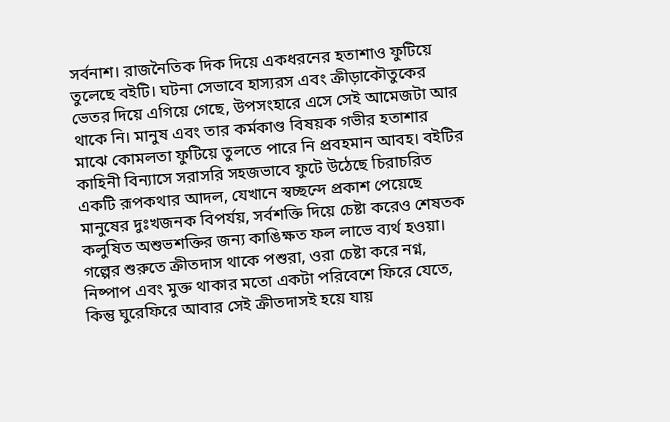সর্বনাশ। রাজনৈতিক দিক দিয়ে একধরনের হতাশাও ফুটিয়ে তুলেছে বইটি। ঘটনা সেভাবে হাস্যরস এবং ক্রীড়াকৌতুকের ভেতর দিয়ে এগিয়ে গেছে, উপসংহারে এসে সেই আমেজটা আর থাকে নি। মানুষ এবং তার কর্মকাণ্ড বিষয়ক গভীর হতাশার মাঝে কোমলতা ফুটিয়ে তুলতে পারে নি প্রবহমান আবহ। বইটির কাহিনী বিন্যাসে সরাসরি সহজভাবে ফুটে উঠেছে চিরাচরিত একটি রূপকথার আদল, যেখানে স্বচ্ছন্দে প্রকাশ পেয়েছে মানুষের দুঃখজনক বিপর্যয়, সর্বশক্তি দিয়ে চেষ্টা করেও শেষতক কলুষিত অশুভশক্তির জন্য কাঙিক্ষত ফল লাভে ব্যর্থ হওয়া। গল্পের শুরুতে ক্রীতদাস থাকে পশুরা, ওরা চেষ্টা করে নগ্ন, নিষ্পাপ এবং মুক্ত থাকার মতো একটা পরিবেশে ফিরে যেতে, কিন্তু ঘুরেফিরে আবার সেই ক্রীতদাসই হয়ে যায়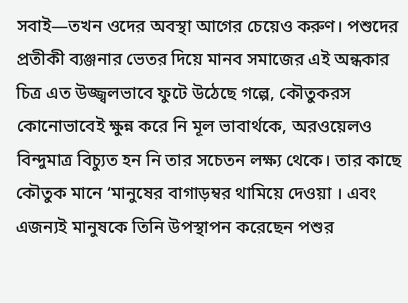সবাই—তখন ওদের অবস্থা আগের চেয়েও করুণ। পশুদের প্রতীকী ব্যঞ্জনার ভেতর দিয়ে মানব সমাজের এই অন্ধকার চিত্র এত উজ্জ্বলভাবে ফুটে উঠেছে গল্পে, কৌতুকরস কোনোভাবেই ক্ষুন্ন করে নি মূল ভাবার্থকে, অরওয়েলও বিন্দুমাত্র বিচ্যুত হন নি তার সচেতন লক্ষ্য থেকে। তার কাছে কৌতুক মানে ‘মানুষের বাগাড়ম্বর থামিয়ে দেওয়া । এবং এজন্যই মানুষকে তিনি উপস্থাপন করেছেন পশুর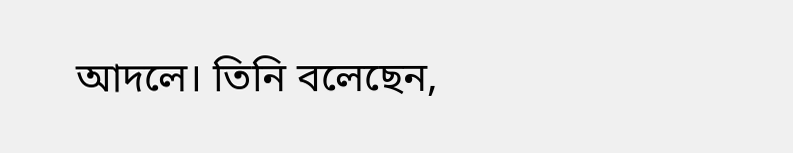আদলে। তিনি বলেছেন,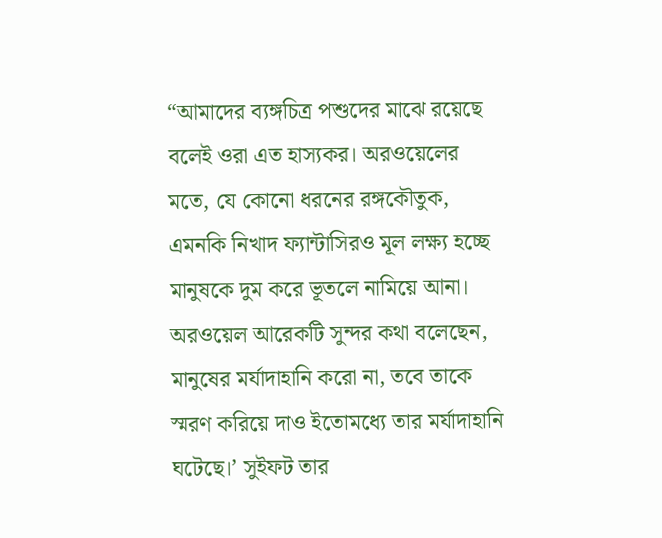“আমাদের ব্যঙ্গচিত্র পশুদের মাঝে রয়েছে বলেই ওরা এত হাস্যকর। অরওয়েলের মতে, যে কোনো ধরনের রঙ্গকৌতুক, এমনকি নিখাদ ফ্যান্টাসিরও মূল লক্ষ্য হচ্ছে মানুষকে দুম করে ভূতলে নামিয়ে আনা। অরওয়েল আরেকটি সুন্দর কথা বলেছেন, মানুষের মর্যাদাহানি করো না, তবে তাকে স্মরণ করিয়ে দাও ইতোমধ্যে তার মর্যাদাহানি ঘটেছে।’ সুইফট তার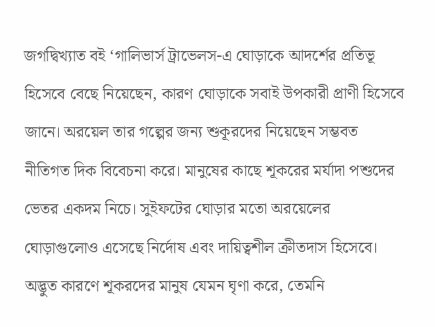জগদ্বিখ্যাত বই ‘গালিভার্স ট্রাভেলস-এ ঘোড়াকে আদর্শের প্রতিভূ হিসেবে বেছে নিয়েছেন, কারণ ঘোড়াকে সবাই উপকারী প্রাণী হিসেবে জানে। অরয়েল তার গল্পের জন্য শুকূরদের নিয়েছেন সম্ভবত নীতিগত দিক বিবেচনা করে। মানুষের কাছে শূকরের মর্যাদা পশুদের ভেতর একদম নিচে। সুইফটের ঘোড়ার মতো অরয়েলের ঘোড়াগুলোও এসেছে নির্দোষ এবং দায়িত্বশীল ক্রীতদাস হিসেবে। অদ্ভুত কারণে শূকরদের মানুষ যেমন ঘৃণা করে, তেমনি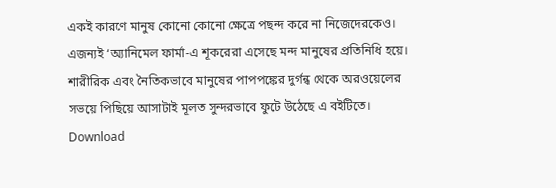একই কারণে মানুষ কোনো কোনো ক্ষেত্রে পছন্দ করে না নিজেদেরকেও। এজন্যই ‘অ্যানিমেল ফার্মা-এ শূকরেরা এসেছে মন্দ মানুষের প্রতিনিধি হয়ে। শারীরিক এবং নৈতিকভাবে মানুষের পাপপঙ্কের দুর্গন্ধ থেকে অরওয়েলের সভয়ে পিছিয়ে আসাটাই মূলত সুন্দরভাবে ফুটে উঠেছে এ বইটিতে।
Download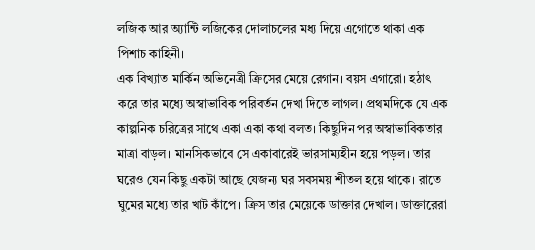লজিক আর অ্যান্টি লজিকের দোলাচলের মধ্য দিয়ে এগোতে থাকা এক পিশাচ কাহিনী।
এক বিখ্যাত মার্কিন অভিনেত্রী ক্রিসের মেয়ে রেগান। বয়স এগারো। হঠাৎ করে তার মধ্যে অস্বাভাবিক পরিবর্তন দেখা দিতে লাগল। প্রথমদিকে যে এক কাল্পনিক চরিত্রের সাথে একা একা কথা বলত। কিছুদিন পর অস্বাভাবিকতার মাত্রা বাড়ল। মানসিকভাবে সে একাবারেই ভারসাম্যহীন হয়ে পড়ল। তার ঘরেও যেন কিছু একটা আছে যেজন্য ঘর সবসময় শীতল হয়ে থাকে। রাতে ঘুমের মধ্যে তার খাট কাঁপে। ক্রিস তার মেয়েকে ডাক্তার দেখাল। ডাক্তারেরা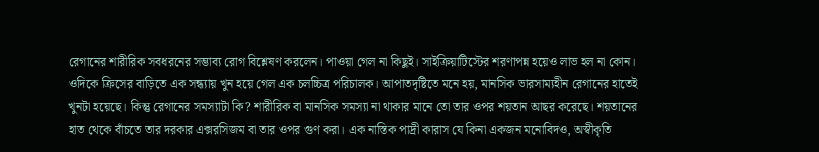রেগানের শারীরিক সবধরনের সম্ভাব্য রোগ বিশ্লেষণ করলেন। পাওয়া গেল না কিছুই। সাইক্রিয়াটিস্টের শরণাপন্ন হয়েও লাভ হল না কোন। ওদিকে ক্রিসের বাড়িতে এক সন্ধ্যায় খুন হয়ে গেল এক চলচ্চিত্র পরিচালক। আপাতদৃষ্টিতে মনে হয়, মানসিক ভারসাম্যহীন রেগানের হাতেই খুনটা হয়েছে। কিন্তু রেগানের সমস্যাটা কি? শারীরিক বা মানসিক সমস্যা না থাকার মানে তো তার ওপর শয়তান আছর করেছে। শয়তানের হাত থেকে বাঁচতে তার দরকার এক্সরসিজম বা তার ওপর গুণ করা। এক নাস্তিক পাদ্রী কারাস যে কিনা একজন মনোবিদও, অস্বীকৃতি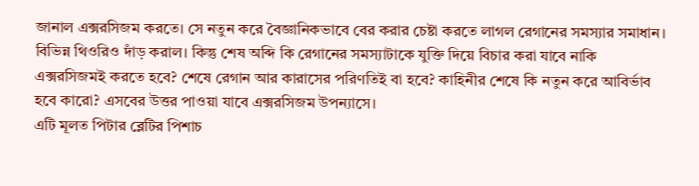জানাল এক্সরসিজম করতে। সে নতুন করে বৈজ্ঞানিকভাবে বের করার চেষ্টা করতে লাগল রেগানের সমস্যার সমাধান। বিভিন্ন থিওরিও দাঁড় করাল। কিন্তু শেষ অব্দি কি রেগানের সমস্যাটাকে যুক্তি দিয়ে বিচার করা যাবে নাকি এক্সরসিজমই করতে হবে? শেষে রেগান আর কারাসের পরিণতিই বা হবে? কাহিনীর শেষে কি নতুন করে আবির্ভাব হবে কারো? এসবের উত্তর পাওয়া যাবে এক্সরসিজম উপন্যাসে।
এটি মূলত পিটার ব্লেটির পিশাচ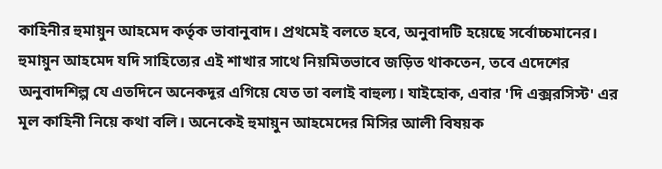কাহিনীর হুমায়ুন আহমেদ কর্তৃক ভাবানুবাদ। প্রথমেই বলতে হবে, অনুবাদটি হয়েছে সর্বোচ্চমানের। হুমায়ুন আহমেদ যদি সাহিত্যের এই শাখার সাথে নিয়মিতভাবে জড়িত থাকতেন, তবে এদেশের অনুবাদশিল্প যে এতদিনে অনেকদূর এগিয়ে যেত তা বলাই বাহুল্য। যাইহোক, এবার 'দি এক্সরসিস্ট' এর মূল কাহিনী নিয়ে কথা বলি। অনেকেই হুমায়ুন আহমেদের মিসির আলী বিষয়ক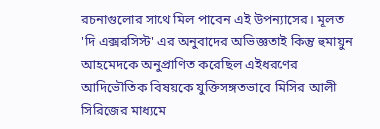রচনাগুলোর সাথে মিল পাবেন এই উপন্যাসের। মূলত 'দি এক্সরসিস্ট' এর অনুবাদের অভিজ্ঞতাই কিন্তু হুমায়ুন আহমেদকে অনুপ্রাণিত করেছিল এইধরণের আদিভৌতিক বিষয়কে যুক্তিসঙ্গতভাবে মিসির আলী সিরিজের মাধ্যমে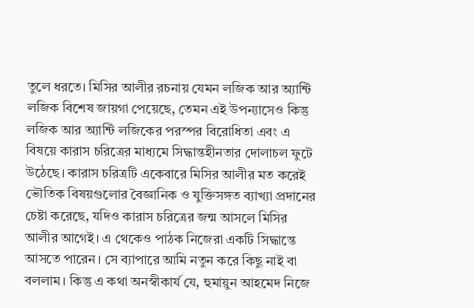তুলে ধরতে। মিসির আলীর রচনায় যেমন লজিক আর অ্যান্টি লজিক বিশেষ জায়গা পেয়েছে, তেমন এই উপন্যাসেও কিন্তু লজিক আর অ্যান্টি লজিকের পরস্পর বিরোধিতা এবং এ বিষয়ে কারাস চরিত্রের মাধ্যমে সিদ্ধান্তহীনতার দোলাচল ফুটে উঠেছে। কারাস চরিত্রটি একেবারে মিসির আলীর মত করেই ভৌতিক বিষয়গুলোর বৈজ্ঞানিক ও যুক্তিসঙ্গত ব্যাখ্যা প্রদানের চেষ্টা করেছে, যদিও কারাস চরিত্রের জন্ম আসলে মিসির আলীর আগেই। এ থেকেও পাঠক নিজেরা একটি সিদ্ধান্তে আসতে পারেন। সে ব্যাপারে আমি নতুন করে কিছু নাই বা বললাম। কিন্তু এ কথা অনস্বীকার্য যে, হুমায়ুন আহমেদ নিজে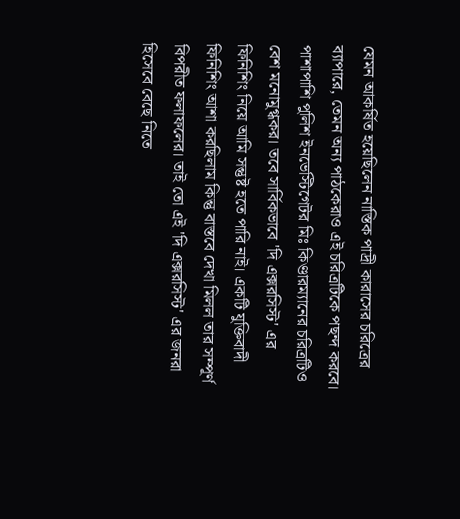যেমন আকর্ষিত হয়েছিলেন নাস্তিক পাদ্রী কারাসের চরিত্রের ব্যাপারে, তেমন অন্য পাঠকেরাও এই চরিত্রটিকে পছন্দ করবে। পাশাপাশি পুলিশ ইনভেস্টিগেটর মিঃ কিণ্ডারম্যানের চরিত্রটিও বেশ মনোমুগ্ধকর। তবে সার্বিকভাবে 'দি এক্সরসিস্ট' এর ফিনিশিং নিয়ে আমি সন্তুষ্ট হতে পারি নাই। একটি যুক্তিবাদী ফিনিশিং আশা করছিলাম কিন্তু বাস্তবে দেখা মিলল তার সম্পূর্ণ বিপরীত ফলাফলের। তাই তো এই 'দি এক্সরসিস্ট' এর জনরা হিসেবে বেছে নিতে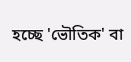হচ্ছে 'ভৌতিক' বা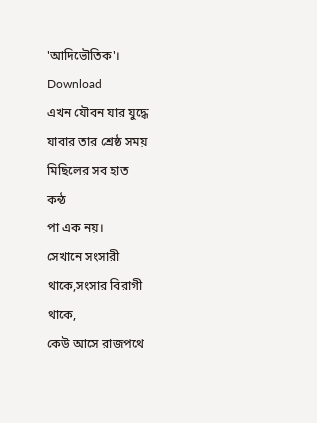'আদিভৌতিক'।
Download
এখন যৌবন যার যুদ্ধে যাবার তার শ্রেষ্ঠ সময়
মিছিলের সব হাত
কন্ঠ
পা এক নয়।
সেখানে সংসারী থাকে,সংসার বিরাগী থাকে,
কেউ আসে রাজপথে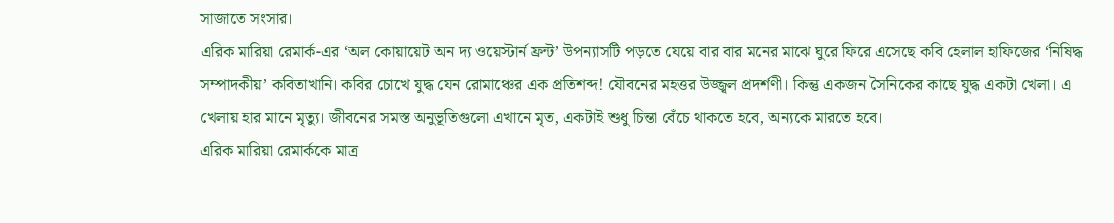সাজাতে সংসার।
এরিক মারিয়া রেমার্ক-এর ‘অল কোয়ায়েট অন দ্য ওয়েস্টার্ন ফ্রন্ট’ উপন্যাসটি পড়তে যেয়ে বার বার মনের মাঝে ঘুরে ফিরে এসেছে কবি হেলাল হাফিজের ‘নিষিদ্ধ সম্পাদকীয়’ কবিতাখানি। কবির চোখে যুদ্ধ যেন রোমাঞ্চের এক প্রতিশব্দ! যৌবনের মহত্তর উজ্জ্বল প্রদর্শণী। কিন্তু একজন সৈনিকের কাছে যুদ্ধ একটা খেলা। এ খেলায় হার মানে মৃত্যু। জীবনের সমস্ত অনুভূতিগুলো এখানে মৃত, একটাই শুধু চিন্তা বেঁচে থাকতে হবে, অন্যকে মারতে হবে।
এরিক মারিয়া রেমার্ককে মাত্র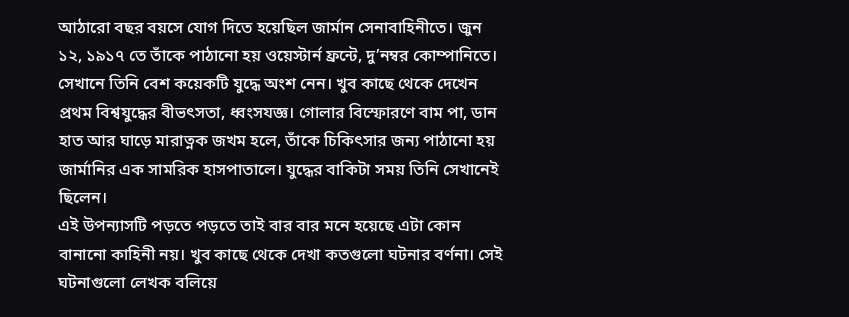আঠারো বছর বয়সে যোগ দিতে হয়েছিল জার্মান সেনাবাহিনীতে। জুন ১২, ১৯১৭ তে তাঁকে পাঠানো হয় ওয়েস্টার্ন ফ্রন্টে, দু’নম্বর কোম্পানিতে। সেখানে তিনি বেশ কয়েকটি যুদ্ধে অংশ নেন। খুব কাছে থেকে দেখেন প্রথম বিশ্বযুদ্ধের বীভৎসতা, ধ্বংসযজ্ঞ। গোলার বিস্ফোরণে বাম পা, ডান হাত আর ঘাড়ে মারাত্নক জখম হলে, তাঁকে চিকিৎসার জন্য পাঠানো হয় জার্মানির এক সামরিক হাসপাতালে। যুদ্ধের বাকিটা সময় তিনি সেখানেই ছিলেন।
এই উপন্যাসটি পড়তে পড়তে তাই বার বার মনে হয়েছে এটা কোন বানানো কাহিনী নয়। খুব কাছে থেকে দেখা কতগুলো ঘটনার বর্ণনা। সেই ঘটনাগুলো লেখক বলিয়ে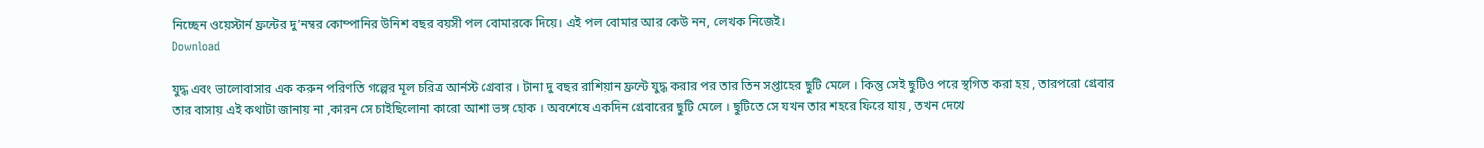নিচ্ছেন ওয়েস্টার্ন ফ্রন্টের দু’নম্বর কোম্পানির উনিশ বছর বয়সী পল বোমারকে দিয়ে। এই পল বোমার আর কেউ নন, লেখক নিজেই।
Download

যুদ্ধ এবং ভালোবাসার এক করুন পরিণতি গল্পের মূল চরিত্র আর্নস্ট গ্রেবার । টানা দু বছর রাশিয়ান ফ্রন্টে যুদ্ধ করার পর তার তিন সপ্তাহের ছুটি মেলে । কিন্তু সেই ছুটিও পরে স্থগিত করা হয় , তারপরো গ্রেবার তার বাসায় এই কথাটা জানায় না ,কারন সে চাইছিলোনা কারো আশা ভঙ্গ হোক । অবশেষে একদিন গ্রেবারের ছুটি মেলে । ছুটিতে সে যখন তার শহরে ফিরে যায় , তখন দেখে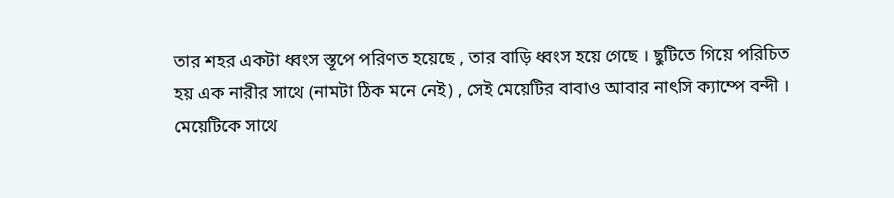তার শহর একটা ধ্বংস স্তূপে পরিণত হয়েছে , তার বাড়ি ধ্বংস হয়ে গেছে । ছুটিতে গিয়ে পরিচিত হয় এক নারীর সাথে (নামটা ঠিক মনে নেই) , সেই মেয়েটির বাবাও আবার নাৎসি ক্যাম্পে বন্দী । মেয়েটিকে সাথে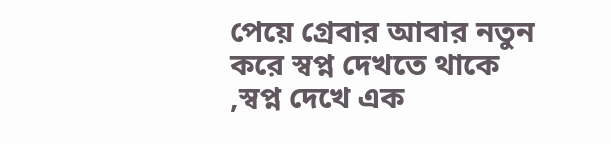পেয়ে গ্রেবার আবার নতুন করে স্বপ্ন দেখতে থাকে ,স্বপ্ন দেখে এক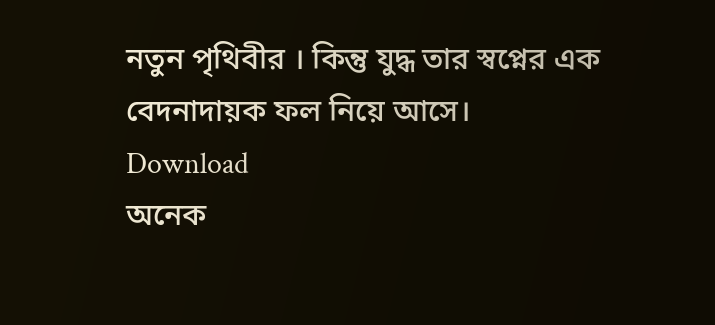নতুন পৃথিবীর । কিন্তু যুদ্ধ তার স্বপ্নের এক বেদনাদায়ক ফল নিয়ে আসে।
Download
অনেক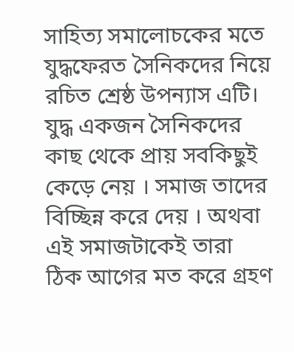সাহিত্য সমালোচকের মতে যুদ্ধফেরত সৈনিকদের নিয়ে রচিত শ্রেষ্ঠ উপন্যাস এটি। যুদ্ধ একজন সৈনিকদের কাছ থেকে প্রায় সবকিছুই কেড়ে নেয় । সমাজ তাদের বিচ্ছিন্ন করে দেয় । অথবা এই সমাজটাকেই তারা ঠিক আগের মত করে গ্রহণ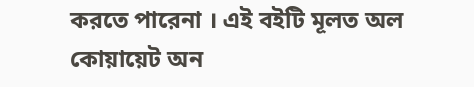করতে পারেনা । এই বইটি মূলত অল কোয়ায়েট অন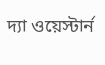দ্যা ওয়েস্টার্ন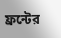ফ্রন্টের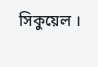সিকুয়েল ।